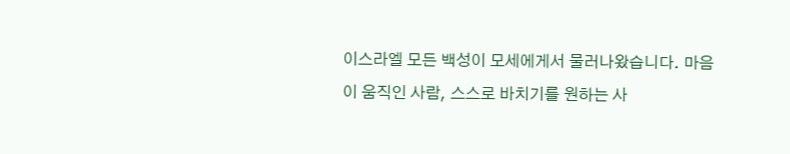이스라엘 모든 백성이 모세에게서 물러나왔습니다. 마음이 움직인 사람, 스스로 바치기를 원하는 사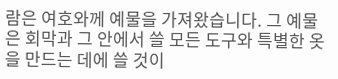람은 여호와께 예물을 가져왔습니다. 그 예물은 회막과 그 안에서 쓸 모든 도구와 특별한 옷을 만드는 데에 쓸 것이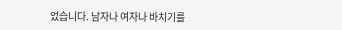었습니다. 남자나 여자나 바치기를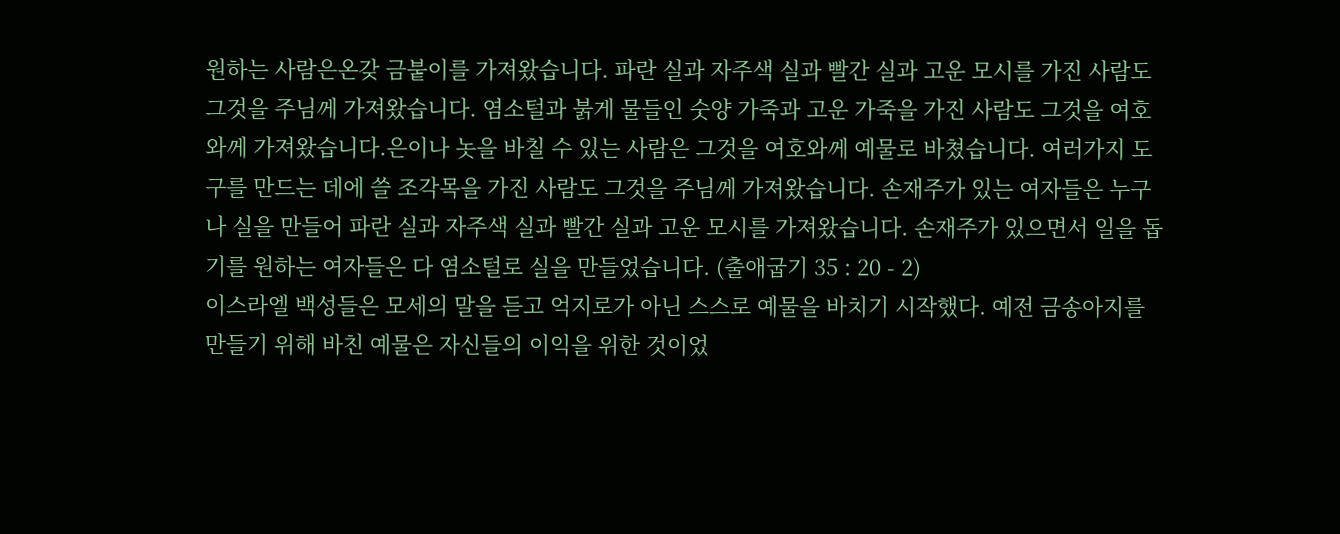원하는 사람은온갖 금붙이를 가져왔습니다. 파란 실과 자주색 실과 빨간 실과 고운 모시를 가진 사람도 그것을 주님께 가져왔습니다. 염소털과 붉게 물들인 숫양 가죽과 고운 가죽을 가진 사람도 그것을 여호와께 가져왔습니다.은이나 놋을 바칠 수 있는 사람은 그것을 여호와께 예물로 바쳤습니다. 여러가지 도구를 만드는 데에 쓸 조각목을 가진 사람도 그것을 주님께 가져왔습니다. 손재주가 있는 여자들은 누구나 실을 만들어 파란 실과 자주색 실과 빨간 실과 고운 모시를 가져왔습니다. 손재주가 있으면서 일을 돕기를 원하는 여자들은 다 염소털로 실을 만들었습니다. (출애굽기 35 : 20 - 2)
이스라엘 백성들은 모세의 말을 듣고 억지로가 아닌 스스로 예물을 바치기 시작했다. 예전 금송아지를 만들기 위해 바친 예물은 자신들의 이익을 위한 것이었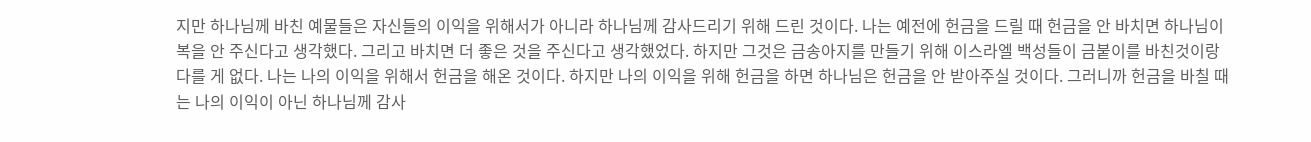지만 하나님께 바친 예물들은 자신들의 이익을 위해서가 아니라 하나님께 감사드리기 위해 드린 것이다. 나는 예전에 헌금을 드릴 때 헌금을 안 바치면 하나님이 복을 안 주신다고 생각했다. 그리고 바치면 더 좋은 것을 주신다고 생각했었다. 하지만 그것은 금송아지를 만들기 위해 이스라엘 백성들이 금붙이를 바친것이랑 다를 게 없다. 나는 나의 이익을 위해서 헌금을 해온 것이다. 하지만 나의 이익을 위해 헌금을 하면 하나님은 헌금을 안 받아주실 것이다. 그러니까 헌금을 바칠 때는 나의 이익이 아닌 하나님께 감사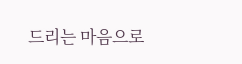드리는 마음으로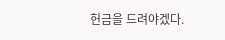헌금을 드려야겠다.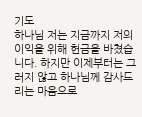기도
하나님 저는 지금까지 저의 이익을 위해 헌금을 바쳤습니다. 하지만 이제부터는 그러지 않고 하나님께 감사드리는 마음으로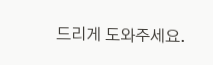드리게 도와주세요.